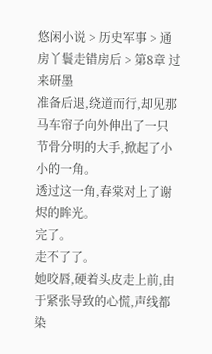悠闲小说 > 历史军事 > 通房丫鬟走错房后 > 第8章 过来研墨
准备后退,绕道而行,却见那马车帘子向外伸出了一只节骨分明的大手,掀起了小小的一角。
透过这一角,春棠对上了谢烬的眸光。
完了。
走不了了。
她咬唇,硬着头皮走上前,由于紧张导致的心慌,声线都染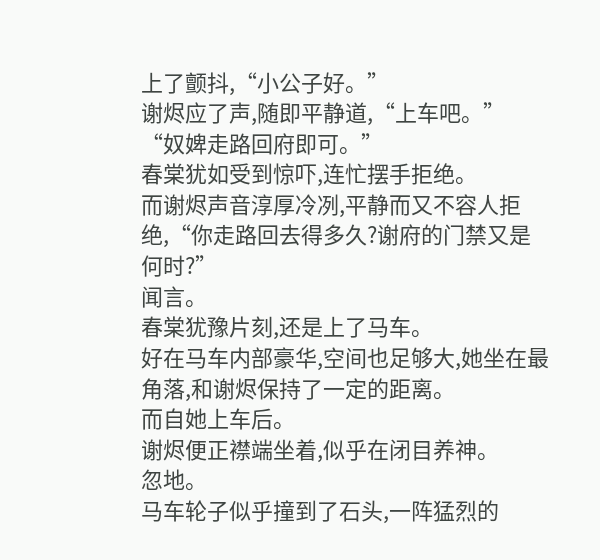上了颤抖,“小公子好。”
谢烬应了声,随即平静道,“上车吧。”
“奴婢走路回府即可。”
春棠犹如受到惊吓,连忙摆手拒绝。
而谢烬声音淳厚冷冽,平静而又不容人拒绝,“你走路回去得多久?谢府的门禁又是何时?”
闻言。
春棠犹豫片刻,还是上了马车。
好在马车内部豪华,空间也足够大,她坐在最角落,和谢烬保持了一定的距离。
而自她上车后。
谢烬便正襟端坐着,似乎在闭目养神。
忽地。
马车轮子似乎撞到了石头,一阵猛烈的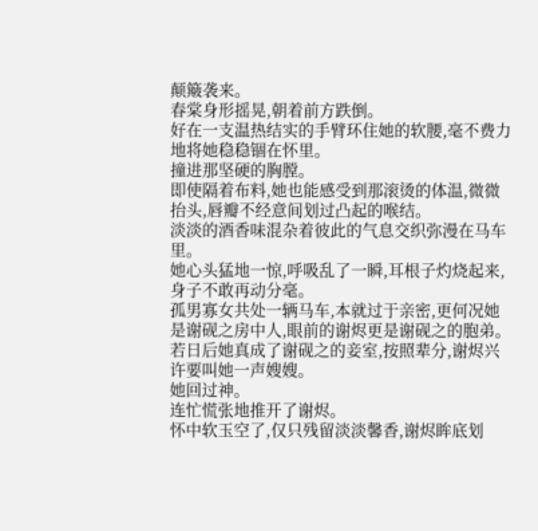颠簸袭来。
春棠身形摇晃,朝着前方跌倒。
好在一支温热结实的手臂环住她的软腰,毫不费力地将她稳稳锢在怀里。
撞进那坚硬的胸膛。
即使隔着布料,她也能感受到那滚烫的体温,微微抬头,唇瓣不经意间划过凸起的喉结。
淡淡的酒香味混杂着彼此的气息交织弥漫在马车里。
她心头猛地一惊,呼吸乱了一瞬,耳根子灼烧起来,身子不敢再动分毫。
孤男寡女共处一辆马车,本就过于亲密,更何况她是谢砚之房中人,眼前的谢烬更是谢砚之的胞弟。
若日后她真成了谢砚之的妾室,按照辈分,谢烬兴许要叫她一声嫂嫂。
她回过神。
连忙慌张地推开了谢烬。
怀中软玉空了,仅只残留淡淡馨香,谢烬眸底划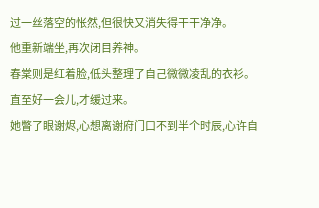过一丝落空的怅然,但很快又消失得干干净净。
他重新端坐,再次闭目养神。
春棠则是红着脸,低头整理了自己微微凌乱的衣衫。
直至好一会儿,才缓过来。
她瞥了眼谢烬,心想离谢府门口不到半个时辰,心许自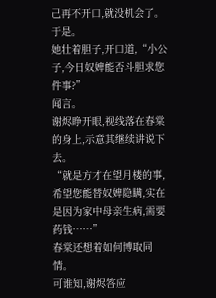己再不开口,就没机会了。
于是。
她壮着胆子,开口道,“小公子,今日奴婢能否斗胆求您件事?”
闻言。
谢烬睁开眼,视线落在春棠的身上,示意其继续讲说下去。
“就是方才在望月楼的事,希望您能替奴婢隐瞒,实在是因为家中母亲生病,需要药钱……”
春棠还想着如何博取同情。
可谁知,谢烬答应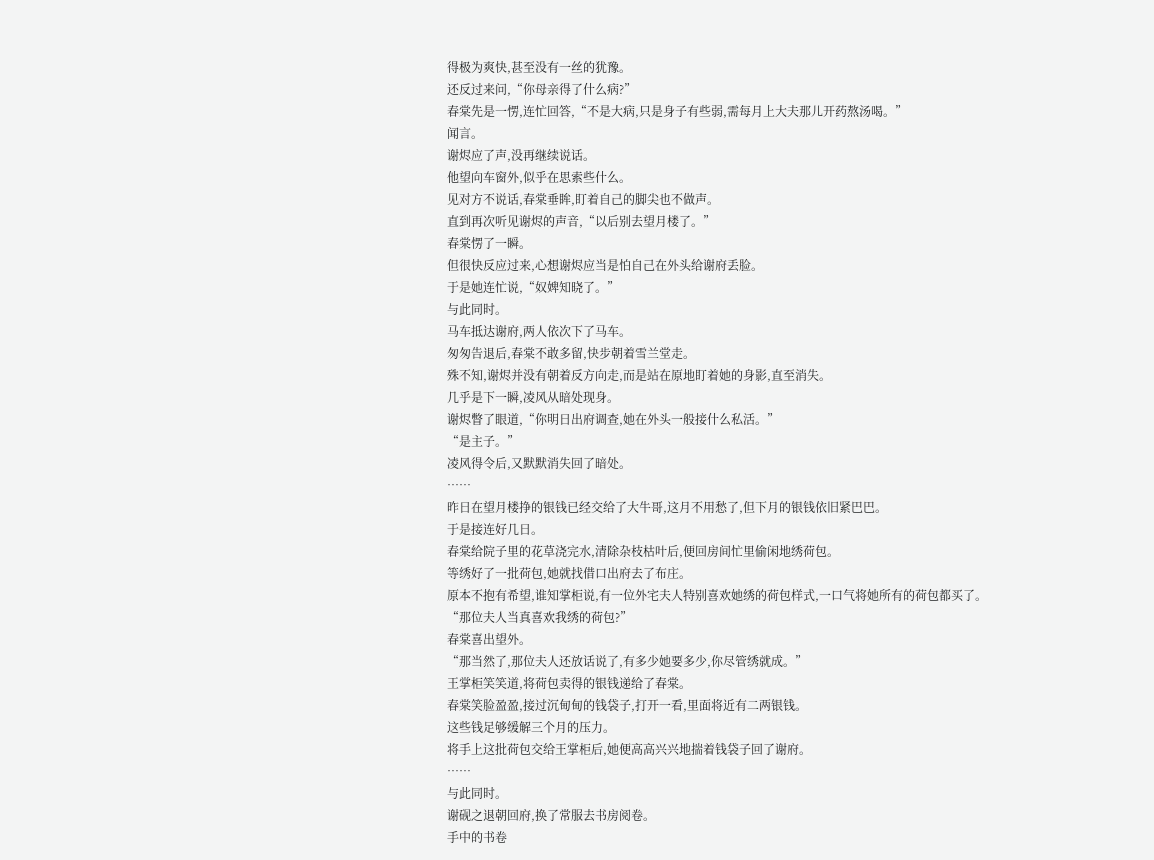得极为爽快,甚至没有一丝的犹豫。
还反过来问,“你母亲得了什么病?”
春棠先是一愣,连忙回答,“不是大病,只是身子有些弱,需每月上大夫那儿开药熬汤喝。”
闻言。
谢烬应了声,没再继续说话。
他望向车窗外,似乎在思索些什么。
见对方不说话,春棠垂眸,盯着自己的脚尖也不做声。
直到再次听见谢烬的声音,“以后别去望月楼了。”
春棠愣了一瞬。
但很快反应过来,心想谢烬应当是怕自己在外头给谢府丢脸。
于是她连忙说,“奴婢知晓了。”
与此同时。
马车抵达谢府,两人依次下了马车。
匆匆告退后,春棠不敢多留,快步朝着雪兰堂走。
殊不知,谢烬并没有朝着反方向走,而是站在原地盯着她的身影,直至消失。
几乎是下一瞬,凌风从暗处现身。
谢烬瞥了眼道,“你明日出府调查,她在外头一般接什么私活。”
“是主子。”
凌风得令后,又默默消失回了暗处。
……
昨日在望月楼挣的银钱已经交给了大牛哥,这月不用愁了,但下月的银钱依旧紧巴巴。
于是接连好几日。
春棠给院子里的花草浇完水,清除杂枝枯叶后,便回房间忙里偷闲地绣荷包。
等绣好了一批荷包,她就找借口出府去了布庄。
原本不抱有希望,谁知掌柜说,有一位外宅夫人特别喜欢她绣的荷包样式,一口气将她所有的荷包都买了。
“那位夫人当真喜欢我绣的荷包?”
春棠喜出望外。
“那当然了,那位夫人还放话说了,有多少她要多少,你尽管绣就成。”
王掌柜笑笑道,将荷包卖得的银钱递给了春棠。
春棠笑脸盈盈,接过沉甸甸的钱袋子,打开一看,里面将近有二两银钱。
这些钱足够缓解三个月的压力。
将手上这批荷包交给王掌柜后,她便高高兴兴地揣着钱袋子回了谢府。
……
与此同时。
谢砚之退朝回府,换了常服去书房阅卷。
手中的书卷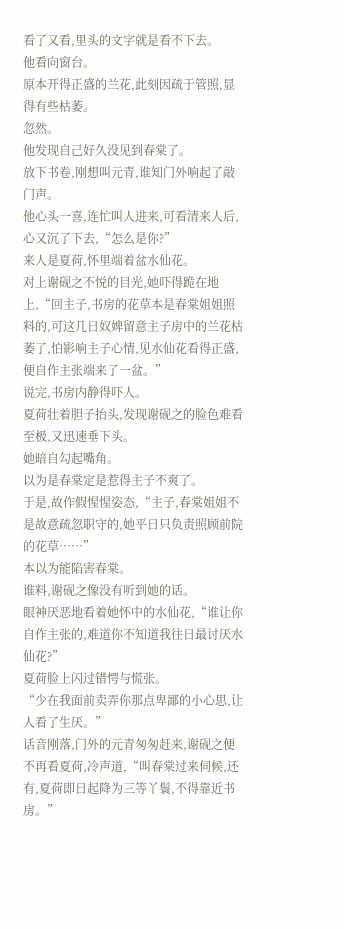看了又看,里头的文字就是看不下去。
他看向窗台。
原本开得正盛的兰花,此刻因疏于管照,显得有些枯萎。
忽然。
他发现自己好久没见到春棠了。
放下书卷,刚想叫元青,谁知门外响起了敲门声。
他心头一喜,连忙叫人进来,可看清来人后,心又沉了下去,“怎么是你?”
来人是夏荷,怀里端着盆水仙花。
对上谢砚之不悦的目光,她吓得跪在地上,“回主子,书房的花草本是春棠姐姐照料的,可这几日奴婢留意主子房中的兰花枯萎了,怕影响主子心情,见水仙花看得正盛,便自作主张端来了一盆。”
说完,书房内静得吓人。
夏荷壮着胆子抬头,发现谢砚之的脸色难看至极,又迅速垂下头。
她暗自勾起嘴角。
以为是春棠定是惹得主子不爽了。
于是,故作假惺惺姿态,“主子,春棠姐姐不是故意疏忽职守的,她平日只负责照顾前院的花草……”
本以为能陷害春棠。
谁料,谢砚之像没有听到她的话。
眼神厌恶地看着她怀中的水仙花,“谁让你自作主张的,难道你不知道我往日最讨厌水仙花?”
夏荷脸上闪过错愕与慌张。
“少在我面前卖弄你那点卑鄙的小心思,让人看了生厌。”
话音刚落,门外的元青匆匆赶来,谢砚之便不再看夏荷,冷声道,“叫春棠过来伺候,还有,夏荷即日起降为三等丫鬟,不得靠近书房。”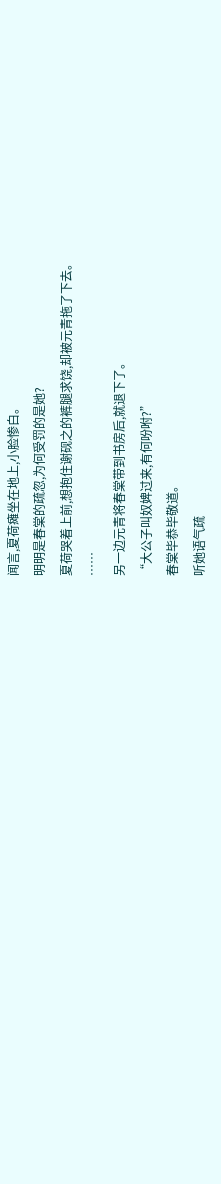闻言,夏荷瘫坐在地上,小脸惨白。
明明是春棠的疏忽,为何受罚的是她?
夏荷哭着上前,想抱住谢砚之的裤腿求饶,却被元青拖了下去。
……
另一边元青将春棠带到书房后,就退下了。
“大公子叫奴婢过来,有何吩咐?”
春棠毕恭毕敬道。
听她语气疏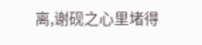离,谢砚之心里堵得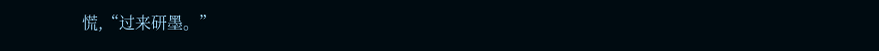慌,“过来研墨。”